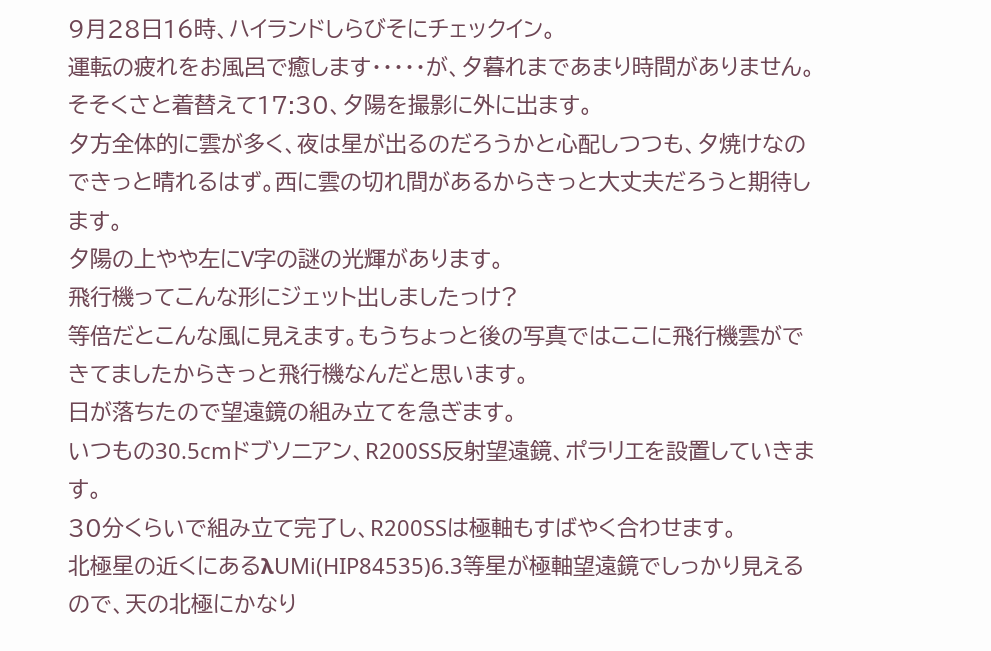9月28日16時、ハイランドしらびそにチェックイン。
運転の疲れをお風呂で癒します・・・・・が、夕暮れまであまり時間がありません。
そそくさと着替えて17:30、夕陽を撮影に外に出ます。
夕方全体的に雲が多く、夜は星が出るのだろうかと心配しつつも、夕焼けなのできっと晴れるはず。西に雲の切れ間があるからきっと大丈夫だろうと期待します。
夕陽の上やや左にV字の謎の光輝があります。
飛行機ってこんな形にジェット出しましたっけ?
等倍だとこんな風に見えます。もうちょっと後の写真ではここに飛行機雲ができてましたからきっと飛行機なんだと思います。
日が落ちたので望遠鏡の組み立てを急ぎます。
いつもの30.5cmドブソニアン、R200SS反射望遠鏡、ポラリエを設置していきます。
30分くらいで組み立て完了し、R200SSは極軸もすばやく合わせます。
北極星の近くにあるλUMi(HIP84535)6.3等星が極軸望遠鏡でしっかり見えるので、天の北極にかなり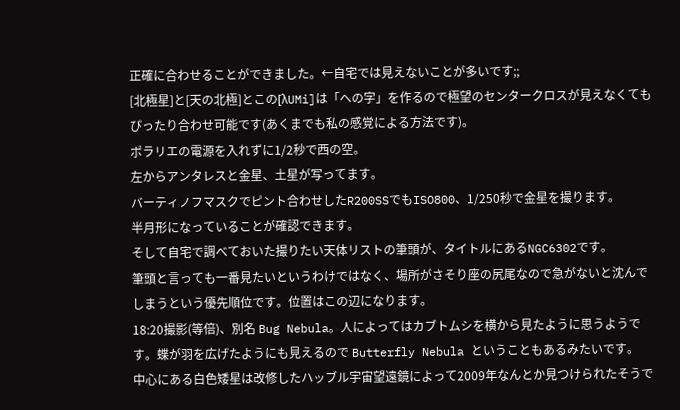正確に合わせることができました。←自宅では見えないことが多いです;;
[北極星]と[天の北極]とこの[λUMi]は「への字」を作るので極望のセンタークロスが見えなくてもぴったり合わせ可能です(あくまでも私の感覚による方法です)。
ポラリエの電源を入れずに1/2秒で西の空。
左からアンタレスと金星、土星が写ってます。
バーティノフマスクでピント合わせしたR200SSでもISO800、1/250秒で金星を撮ります。
半月形になっていることが確認できます。
そして自宅で調べておいた撮りたい天体リストの筆頭が、タイトルにあるNGC6302です。
筆頭と言っても一番見たいというわけではなく、場所がさそり座の尻尾なので急がないと沈んでしまうという優先順位です。位置はこの辺になります。
18:20撮影(等倍)、別名 Bug Nebula。人によってはカブトムシを横から見たように思うようです。蝶が羽を広げたようにも見えるので Butterfly Nebula ということもあるみたいです。
中心にある白色矮星は改修したハッブル宇宙望遠鏡によって2009年なんとか見つけられたそうで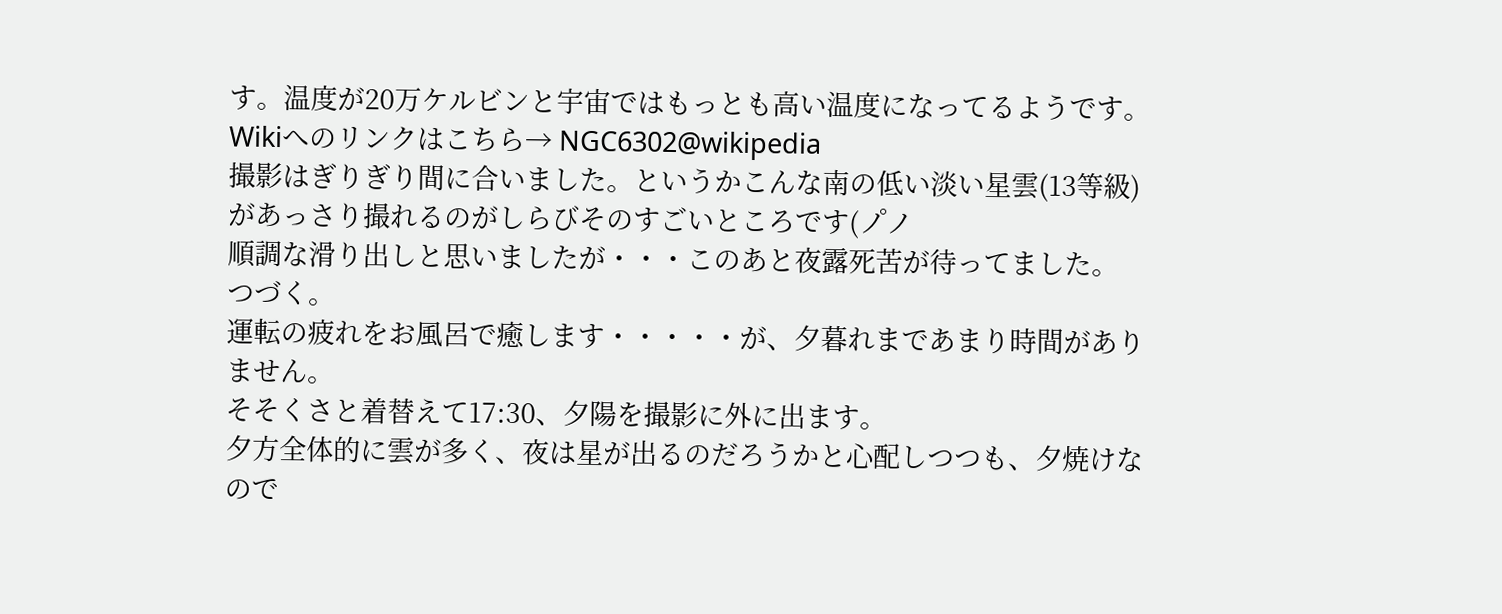す。温度が20万ケルビンと宇宙ではもっとも高い温度になってるようです。
Wikiへのリンクはこちら→ NGC6302@wikipedia
撮影はぎりぎり間に合いました。というかこんな南の低い淡い星雲(13等級)があっさり撮れるのがしらびそのすごいところです(ノ゚ノ
順調な滑り出しと思いましたが・・・このあと夜露死苦が待ってました。
つづく。
運転の疲れをお風呂で癒します・・・・・が、夕暮れまであまり時間がありません。
そそくさと着替えて17:30、夕陽を撮影に外に出ます。
夕方全体的に雲が多く、夜は星が出るのだろうかと心配しつつも、夕焼けなので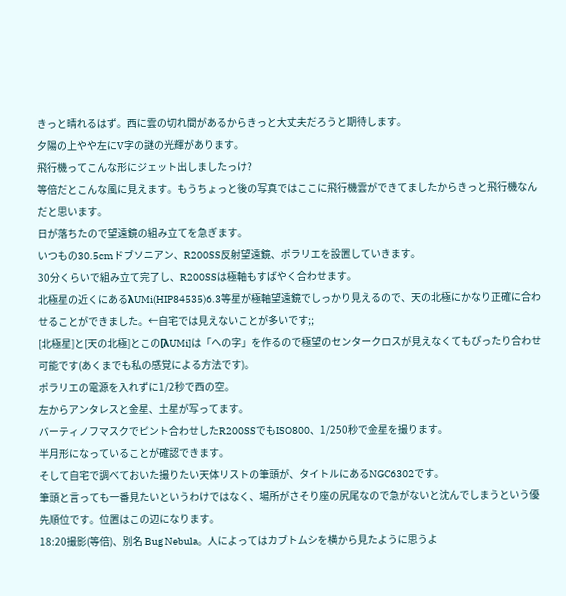きっと晴れるはず。西に雲の切れ間があるからきっと大丈夫だろうと期待します。
夕陽の上やや左にV字の謎の光輝があります。
飛行機ってこんな形にジェット出しましたっけ?
等倍だとこんな風に見えます。もうちょっと後の写真ではここに飛行機雲ができてましたからきっと飛行機なんだと思います。
日が落ちたので望遠鏡の組み立てを急ぎます。
いつもの30.5cmドブソニアン、R200SS反射望遠鏡、ポラリエを設置していきます。
30分くらいで組み立て完了し、R200SSは極軸もすばやく合わせます。
北極星の近くにあるλUMi(HIP84535)6.3等星が極軸望遠鏡でしっかり見えるので、天の北極にかなり正確に合わせることができました。←自宅では見えないことが多いです;;
[北極星]と[天の北極]とこの[λUMi]は「への字」を作るので極望のセンタークロスが見えなくてもぴったり合わせ可能です(あくまでも私の感覚による方法です)。
ポラリエの電源を入れずに1/2秒で西の空。
左からアンタレスと金星、土星が写ってます。
バーティノフマスクでピント合わせしたR200SSでもISO800、1/250秒で金星を撮ります。
半月形になっていることが確認できます。
そして自宅で調べておいた撮りたい天体リストの筆頭が、タイトルにあるNGC6302です。
筆頭と言っても一番見たいというわけではなく、場所がさそり座の尻尾なので急がないと沈んでしまうという優先順位です。位置はこの辺になります。
18:20撮影(等倍)、別名 Bug Nebula。人によってはカブトムシを横から見たように思うよ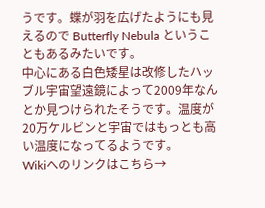うです。蝶が羽を広げたようにも見えるので Butterfly Nebula ということもあるみたいです。
中心にある白色矮星は改修したハッブル宇宙望遠鏡によって2009年なんとか見つけられたそうです。温度が20万ケルビンと宇宙ではもっとも高い温度になってるようです。
Wikiへのリンクはこちら→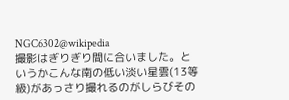NGC6302@wikipedia
撮影はぎりぎり間に合いました。というかこんな南の低い淡い星雲(13等級)があっさり撮れるのがしらびその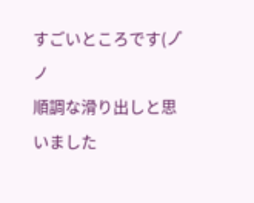すごいところです(ノ゚ノ
順調な滑り出しと思いました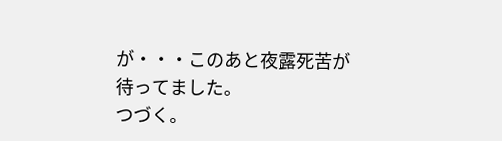が・・・このあと夜露死苦が待ってました。
つづく。